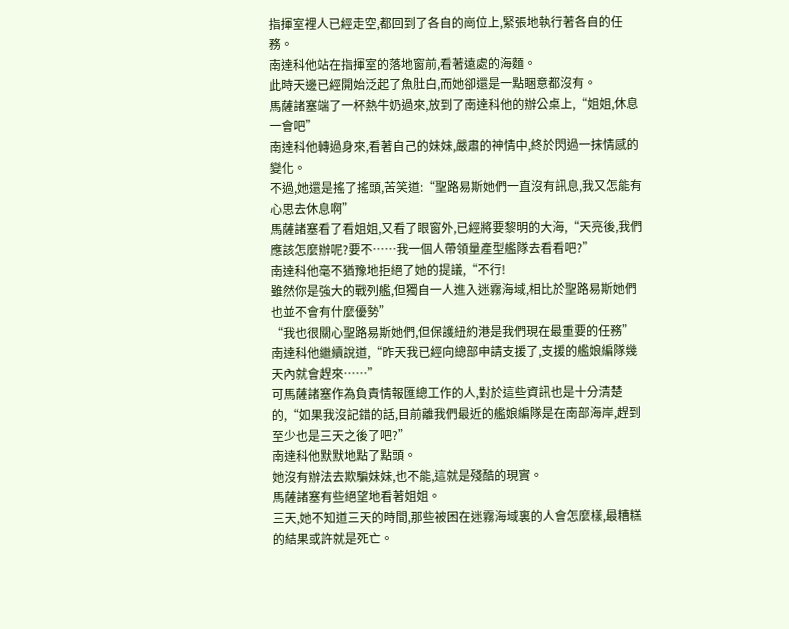指揮室裡人已經走空,都回到了各自的崗位上,緊張地執行著各自的任務。
南達科他站在指揮室的落地窗前,看著遠處的海麵。
此時天邊已經開始泛起了魚肚白,而她卻還是一點睏意都沒有。
馬薩諸塞端了一杯熱牛奶過來,放到了南達科他的辦公桌上,“姐姐,休息一會吧”
南達科他轉過身來,看著自己的妹妹,嚴肅的神情中,終於閃過一抹情感的變化。
不過,她還是搖了搖頭,苦笑道:“聖路易斯她們一直沒有訊息,我又怎能有心思去休息啊”
馬薩諸塞看了看姐姐,又看了眼窗外,已經將要黎明的大海,“天亮後,我們應該怎麼辦呢?要不……我一個人帶領量產型艦隊去看看吧?”
南達科他毫不猶豫地拒絕了她的提議,“不行!
雖然你是強大的戰列艦,但獨自一人進入迷霧海域,相比於聖路易斯她們也並不會有什麼優勢”
“我也很關心聖路易斯她們,但保護紐約港是我們現在最重要的任務”
南達科他繼續說道,“昨天我已經向總部申請支援了,支援的艦娘編隊幾天內就會趕來……”
可馬薩諸塞作為負責情報匯總工作的人,對於這些資訊也是十分清楚的,“如果我沒記錯的話,目前離我們最近的艦娘編隊是在南部海岸,趕到至少也是三天之後了吧?”
南達科他默默地點了點頭。
她沒有辦法去欺騙妹妹,也不能,這就是殘酷的現實。
馬薩諸塞有些絕望地看著姐姐。
三天,她不知道三天的時間,那些被困在迷霧海域裏的人會怎麼樣,最糟糕的結果或許就是死亡。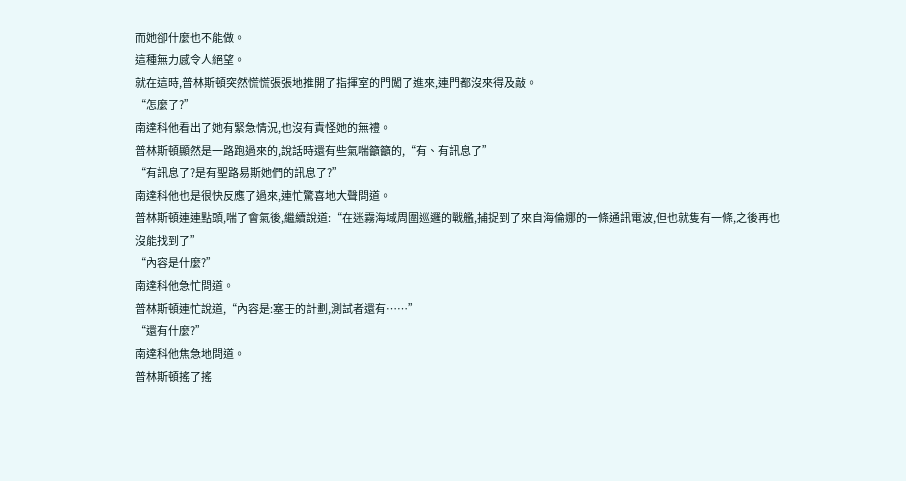而她卻什麼也不能做。
這種無力感令人絕望。
就在這時,普林斯頓突然慌慌張張地推開了指揮室的門闖了進來,連門都沒來得及敲。
“怎麼了?”
南達科他看出了她有緊急情況,也沒有責怪她的無禮。
普林斯頓顯然是一路跑過來的,說話時還有些氣喘籲籲的,“有、有訊息了”
“有訊息了?是有聖路易斯她們的訊息了?”
南達科他也是很快反應了過來,連忙驚喜地大聲問道。
普林斯頓連連點頭,喘了會氣後,繼續說道:“在迷霧海域周圍巡邏的戰艦,捕捉到了來自海倫娜的一條通訊電波,但也就隻有一條,之後再也沒能找到了”
“內容是什麼?”
南達科他急忙問道。
普林斯頓連忙說道,“內容是:塞壬的計劃,測試者還有……”
“還有什麼?”
南達科他焦急地問道。
普林斯頓搖了搖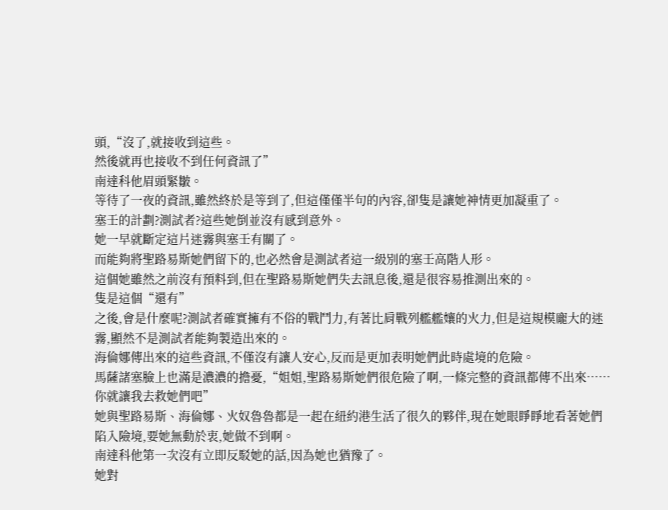頭,“沒了,就接收到這些。
然後就再也接收不到任何資訊了”
南達科他眉頭緊皺。
等待了一夜的資訊,雖然終於是等到了,但這僅僅半句的內容,卻隻是讓她神情更加凝重了。
塞壬的計劃?測試者?這些她倒並沒有感到意外。
她一早就斷定這片迷霧與塞壬有關了。
而能夠將聖路易斯她們留下的,也必然會是測試者這一級別的塞壬高階人形。
這個她雖然之前沒有預料到,但在聖路易斯她們失去訊息後,還是很容易推測出來的。
隻是這個“還有”
之後,會是什麼呢?測試者確實擁有不俗的戰鬥力,有著比肩戰列艦艦孃的火力,但是這規模龐大的迷霧,顯然不是測試者能夠製造出來的。
海倫娜傳出來的這些資訊,不僅沒有讓人安心,反而是更加表明她們此時處境的危險。
馬薩諸塞臉上也滿是濃濃的擔憂,“姐姐,聖路易斯她們很危險了啊,一條完整的資訊都傳不出來……你就讓我去救她們吧”
她與聖路易斯、海倫娜、火奴魯魯都是一起在紐約港生活了很久的夥伴,現在她眼睜睜地看著她們陷入險境,要她無動於衷,她做不到啊。
南達科他第一次沒有立即反駁她的話,因為她也猶豫了。
她對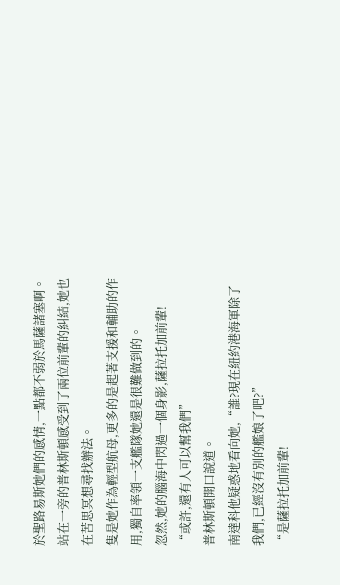於聖路易斯她們的感情,一點都不弱於馬薩諸塞啊。
站在一旁的普林斯頓感受到了兩位前輩的糾結,她也在苦思冥想尋找辦法。
隻是她作為輕型航母,更多的是起著支援和輔助的作用,獨自率領一支艦隊她還是很難做到的。
忽然,她的腦海中閃過一個身影,薩拉托加前輩!
“或許,還有人可以幫我們”
普林斯頓開口說道。
南達科他疑惑地看向她,“誰?現在紐約港海軍除了我們,已經沒有別的艦娘了吧?”
“是薩拉托加前輩!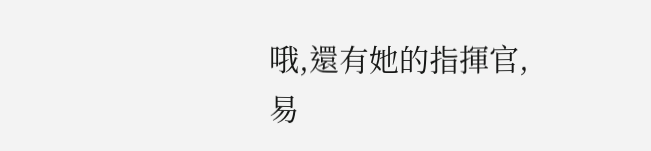哦,還有她的指揮官,易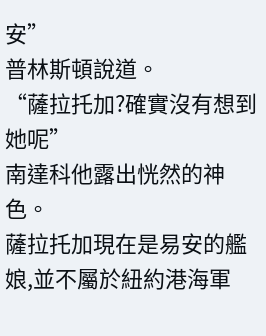安”
普林斯頓說道。
“薩拉托加?確實沒有想到她呢”
南達科他露出恍然的神色。
薩拉托加現在是易安的艦娘,並不屬於紐約港海軍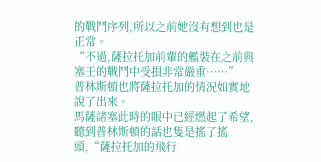的戰鬥序列,所以之前她沒有想到也是正常。
“不過,薩拉托加前輩的艦裝在之前與塞壬的戰鬥中受損非常嚴重……”
普林斯頓也將薩拉托加的情況如實地說了出來。
馬薩諸塞此時的眼中已經燃起了希望,聽到普林斯頓的話也隻是搖了搖頭,“薩拉托加的飛行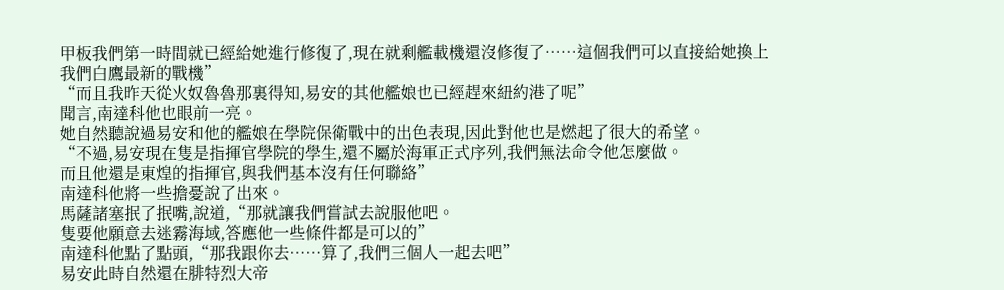甲板我們第一時間就已經給她進行修復了,現在就剩艦載機還沒修復了……這個我們可以直接給她換上我們白鷹最新的戰機”
“而且我昨天從火奴魯魯那裏得知,易安的其他艦娘也已經趕來紐約港了呢”
聞言,南達科他也眼前一亮。
她自然聽說過易安和他的艦娘在學院保衛戰中的出色表現,因此對他也是燃起了很大的希望。
“不過,易安現在隻是指揮官學院的學生,還不屬於海軍正式序列,我們無法命令他怎麼做。
而且他還是東煌的指揮官,與我們基本沒有任何聯絡”
南達科他將一些擔憂說了出來。
馬薩諸塞抿了抿嘴,說道,“那就讓我們嘗試去說服他吧。
隻要他願意去迷霧海域,答應他一些條件都是可以的”
南達科他點了點頭,“那我跟你去……算了,我們三個人一起去吧”
易安此時自然還在腓特烈大帝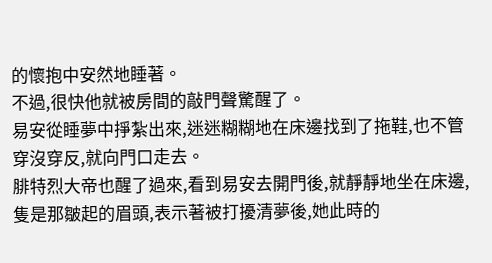的懷抱中安然地睡著。
不過,很快他就被房間的敲門聲驚醒了。
易安從睡夢中掙紮出來,迷迷糊糊地在床邊找到了拖鞋,也不管穿沒穿反,就向門口走去。
腓特烈大帝也醒了過來,看到易安去開門後,就靜靜地坐在床邊,隻是那皺起的眉頭,表示著被打擾清夢後,她此時的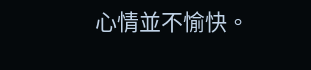心情並不愉快。